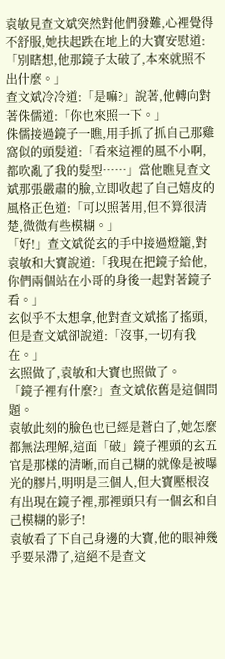袁敏見查文斌突然對他們發難,心裡覺得不舒服,她扶起跌在地上的大寶安慰道:「別瞎想,他那鏡子太破了,本來就照不出什麼。」
查文斌冷冷道:「是嘛?」說著,他轉向對著侏儒道:「你也來照一下。」
侏儒接過鏡子一瞧,用手抓了抓自己那雞窩似的頭髮道:「看來這裡的風不小啊,都吹亂了我的髮型……」當他瞧見查文斌那張嚴肅的臉,立即收起了自己嬉皮的風格正色道:「可以照著用,但不算很清楚,微微有些模糊。」
「好!」查文斌從玄的手中接過燈籠,對袁敏和大寶說道:「我現在把鏡子給他,你們兩個站在小哥的身後一起對著鏡子看。」
玄似乎不太想拿,他對查文斌搖了搖頭,但是查文斌卻說道:「沒事,一切有我在。」
玄照做了,袁敏和大寶也照做了。
「鏡子裡有什麼?」查文斌依舊是這個問題。
袁敏此刻的臉色也已經是蒼白了,她怎麼都無法理解,這面「破」鏡子裡頭的玄五官是那樣的清晰,而自己糊的就像是被曝光的膠片,明明是三個人,但大寶壓根沒有出現在鏡子裡,那裡頭只有一個玄和自己模糊的影子!
袁敏看了下自己身邊的大寶,他的眼神幾乎要呆滯了,這絕不是查文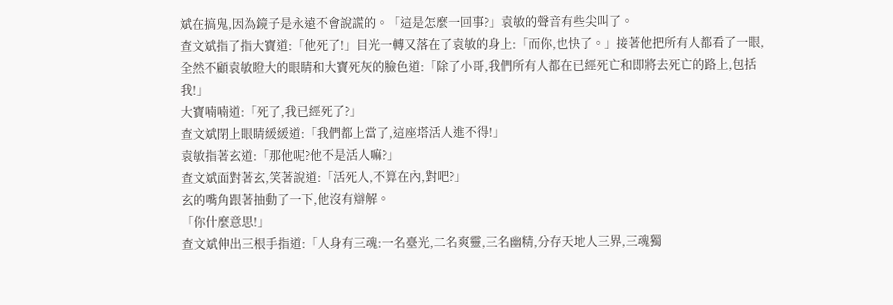斌在搞鬼,因為鏡子是永遠不會說謊的。「這是怎麼一回事?」袁敏的聲音有些尖叫了。
查文斌指了指大寶道:「他死了!」目光一轉又落在了袁敏的身上:「而你,也快了。」接著他把所有人都看了一眼,全然不顧袁敏瞪大的眼睛和大寶死灰的臉色道:「除了小哥,我們所有人都在已經死亡和即將去死亡的路上,包括我!」
大寶喃喃道:「死了,我已經死了?」
查文斌閉上眼睛緩緩道:「我們都上當了,這座塔活人進不得!」
袁敏指著玄道:「那他呢?他不是活人嘛?」
查文斌面對著玄,笑著說道:「活死人,不算在內,對吧?」
玄的嘴角跟著抽動了一下,他沒有辯解。
「你什麼意思!」
查文斌伸出三根手指道:「人身有三魂:一名臺光,二名爽靈,三名幽精,分存天地人三界,三魂獨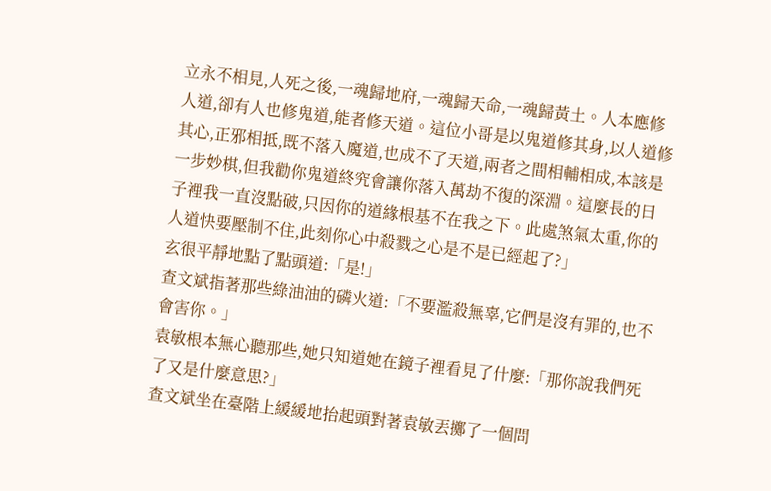立永不相見,人死之後,一魂歸地府,一魂歸天命,一魂歸黃土。人本應修人道,卻有人也修鬼道,能者修天道。這位小哥是以鬼道修其身,以人道修其心,正邪相抵,既不落入魔道,也成不了天道,兩者之間相輔相成,本該是一步妙棋,但我勸你鬼道終究會讓你落入萬劫不復的深淵。這麼長的日子裡我一直沒點破,只因你的道緣根基不在我之下。此處煞氣太重,你的人道快要壓制不住,此刻你心中殺戮之心是不是已經起了?」
玄很平靜地點了點頭道:「是!」
查文斌指著那些綠油油的磷火道:「不要濫殺無辜,它們是沒有罪的,也不會害你。」
袁敏根本無心聽那些,她只知道她在鏡子裡看見了什麼:「那你說我們死了又是什麼意思?」
查文斌坐在臺階上緩緩地抬起頭對著袁敏丟擲了一個問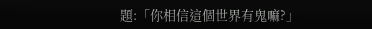題:「你相信這個世界有鬼嘛?」